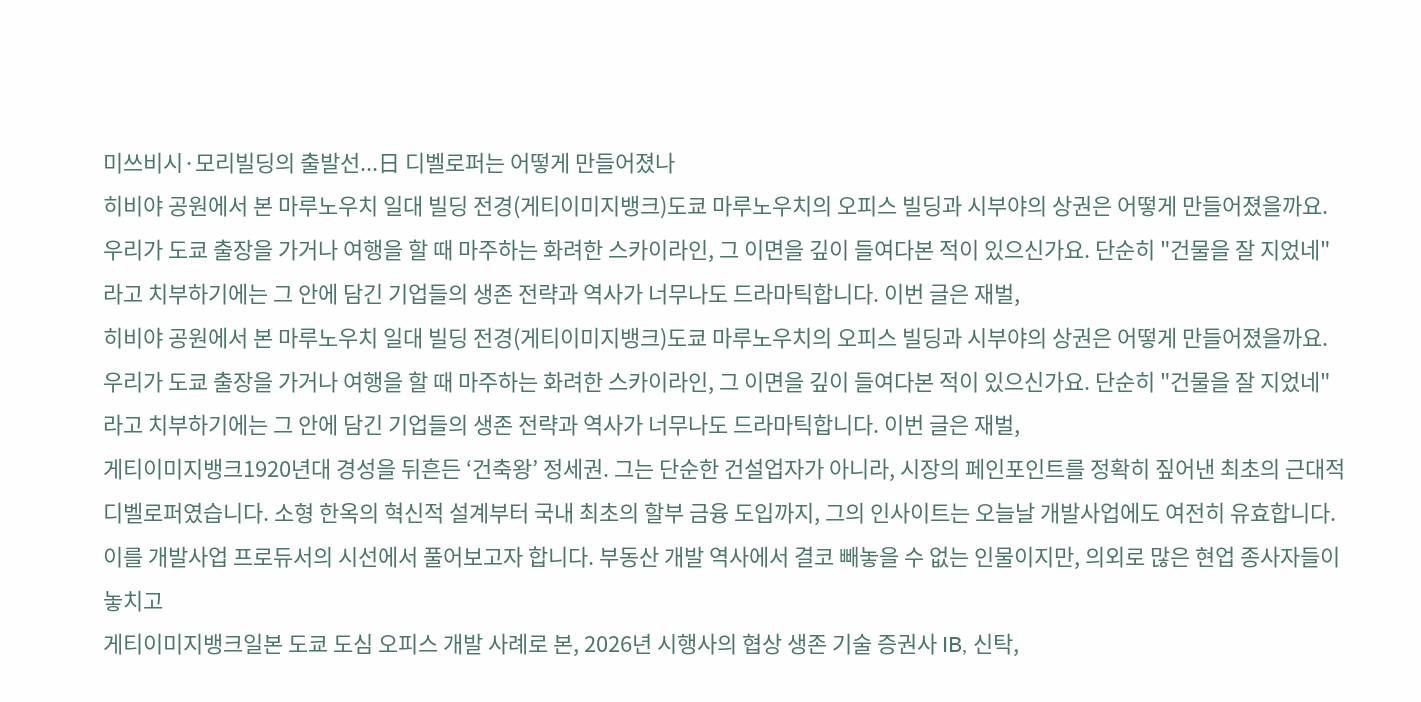미쓰비시·모리빌딩의 출발선...日 디벨로퍼는 어떻게 만들어졌나
히비야 공원에서 본 마루노우치 일대 빌딩 전경(게티이미지뱅크)도쿄 마루노우치의 오피스 빌딩과 시부야의 상권은 어떻게 만들어졌을까요. 우리가 도쿄 출장을 가거나 여행을 할 때 마주하는 화려한 스카이라인, 그 이면을 깊이 들여다본 적이 있으신가요. 단순히 "건물을 잘 지었네"라고 치부하기에는 그 안에 담긴 기업들의 생존 전략과 역사가 너무나도 드라마틱합니다. 이번 글은 재벌,
히비야 공원에서 본 마루노우치 일대 빌딩 전경(게티이미지뱅크)도쿄 마루노우치의 오피스 빌딩과 시부야의 상권은 어떻게 만들어졌을까요. 우리가 도쿄 출장을 가거나 여행을 할 때 마주하는 화려한 스카이라인, 그 이면을 깊이 들여다본 적이 있으신가요. 단순히 "건물을 잘 지었네"라고 치부하기에는 그 안에 담긴 기업들의 생존 전략과 역사가 너무나도 드라마틱합니다. 이번 글은 재벌,
게티이미지뱅크1920년대 경성을 뒤흔든 ‘건축왕’ 정세권. 그는 단순한 건설업자가 아니라, 시장의 페인포인트를 정확히 짚어낸 최초의 근대적 디벨로퍼였습니다. 소형 한옥의 혁신적 설계부터 국내 최초의 할부 금융 도입까지, 그의 인사이트는 오늘날 개발사업에도 여전히 유효합니다. 이를 개발사업 프로듀서의 시선에서 풀어보고자 합니다. 부동산 개발 역사에서 결코 빼놓을 수 없는 인물이지만, 의외로 많은 현업 종사자들이 놓치고
게티이미지뱅크일본 도쿄 도심 오피스 개발 사례로 본, 2026년 시행사의 협상 생존 기술 증권사 IB, 신탁,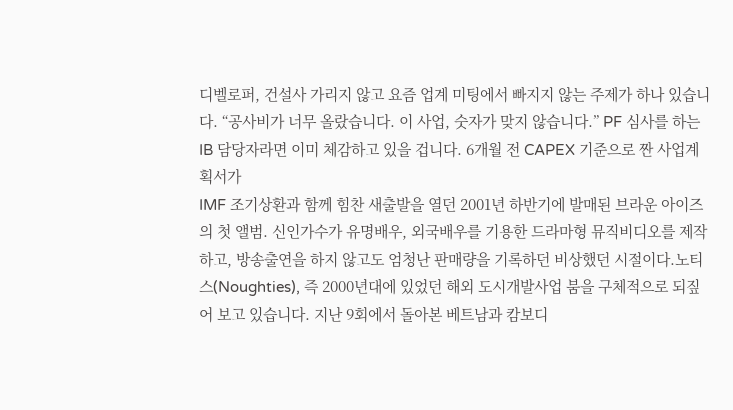디벨로퍼, 건설사 가리지 않고 요즘 업계 미팅에서 빠지지 않는 주제가 하나 있습니다. “공사비가 너무 올랐습니다. 이 사업, 숫자가 맞지 않습니다.” PF 심사를 하는 IB 담당자라면 이미 체감하고 있을 겁니다. 6개월 전 CAPEX 기준으로 짠 사업계획서가
IMF 조기상환과 함께 힘찬 새출발을 열던 2001년 하반기에 발매된 브라운 아이즈의 첫 앨범. 신인가수가 유명배우, 외국배우를 기용한 드라마형 뮤직비디오를 제작하고, 방송출연을 하지 않고도 엄청난 판매량을 기록하던 비상했던 시절이다.노티스(Noughties), 즉 2000년대에 있었던 해외 도시개발사업 붐을 구체적으로 되짚어 보고 있습니다. 지난 9회에서 돌아본 베트남과 캄보디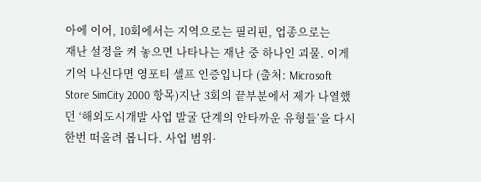아에 이어, 10회에서는 지역으로는 필리핀, 업종으로는
재난 설정을 켜 놓으면 나타나는 재난 중 하나인 괴물. 이게 기억 나신다면 영포티 셀프 인증입니다 (출처: Microsoft Store SimCity 2000 항목)지난 3회의 끝부분에서 제가 나열했던 ‘해외도시개발 사업 발굴 단계의 안타까운 유형들’을 다시 한번 떠올려 봅니다. 사업 범위·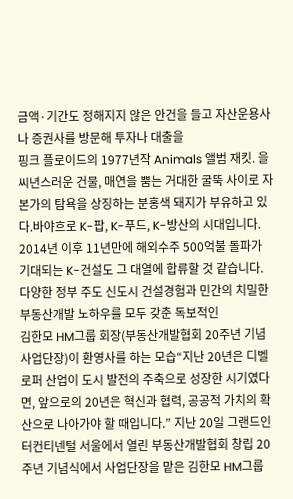금액·기간도 정해지지 않은 안건을 들고 자산운용사나 증권사를 방문해 투자나 대출을
핑크 플로이드의 1977년작 Animals 앨범 재킷. 을씨년스러운 건물, 매연을 뿜는 거대한 굴뚝 사이로 자본가의 탐욕을 상징하는 분홍색 돼지가 부유하고 있다.바야흐로 K-팝, K-푸드, K-방산의 시대입니다. 2014년 이후 11년만에 해외수주 500억불 돌파가 기대되는 K-건설도 그 대열에 합류할 것 같습니다. 다양한 정부 주도 신도시 건설경험과 민간의 치밀한 부동산개발 노하우를 모두 갖춘 독보적인
김한모 HM그룹 회장(부동산개발협회 20주년 기념사업단장)이 환영사를 하는 모습“지난 20년은 디벨로퍼 산업이 도시 발전의 주축으로 성장한 시기였다면, 앞으로의 20년은 혁신과 협력, 공공적 가치의 확산으로 나아가야 할 때입니다.” 지난 20일 그랜드인터컨티넨털 서울에서 열린 부동산개발협회 창립 20주년 기념식에서 사업단장을 맡은 김한모 HM그룹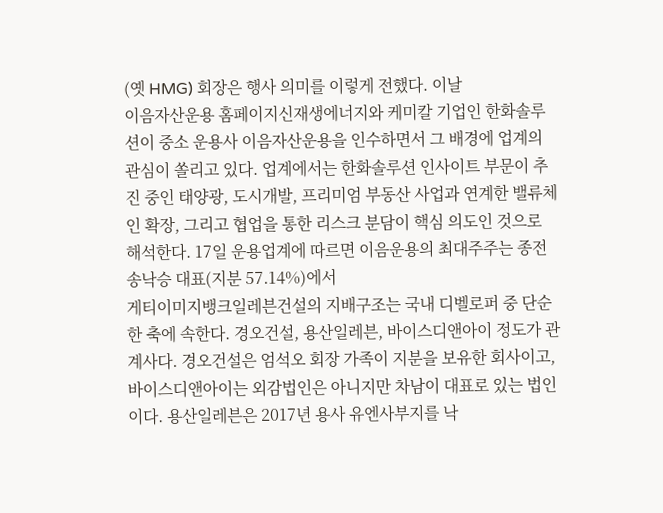(옛 HMG) 회장은 행사 의미를 이렇게 전했다. 이날
이음자산운용 홈페이지신재생에너지와 케미칼 기업인 한화솔루션이 중소 운용사 이음자산운용을 인수하면서 그 배경에 업계의 관심이 쏠리고 있다. 업계에서는 한화솔루션 인사이트 부문이 추진 중인 태양광, 도시개발, 프리미엄 부동산 사업과 연계한 밸류체인 확장, 그리고 협업을 통한 리스크 분담이 핵심 의도인 것으로 해석한다. 17일 운용업계에 따르면 이음운용의 최대주주는 종전 송낙승 대표(지분 57.14%)에서
게티이미지뱅크일레븐건설의 지배구조는 국내 디벨로퍼 중 단순한 축에 속한다. 경오건설, 용산일레븐, 바이스디앤아이 정도가 관계사다. 경오건설은 엄석오 회장 가족이 지분을 보유한 회사이고, 바이스디앤아이는 외감법인은 아니지만 차남이 대표로 있는 법인이다. 용산일레븐은 2017년 용사 유엔사부지를 낙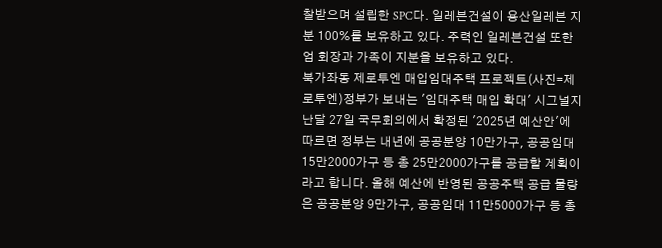찰받으며 설립한 SPC다. 일레븐건설이 용산일레븐 지분 100%를 보유하고 있다. 주력인 일레븐건설 또한 엄 회장과 가족이 지분을 보유하고 있다.
북가좌동 제로투엔 매입임대주택 프로젝트(사진=제로투엔)정부가 보내는 '임대주택 매입 확대' 시그널지난달 27일 국무회의에서 확정된 '2025년 예산안'에 따르면 정부는 내년에 공공분양 10만가구, 공공임대 15만2000가구 등 총 25만2000가구를 공급할 계획이라고 합니다. 올해 예산에 반영된 공공주택 공급 물량은 공공분양 9만가구, 공공임대 11만5000가구 등 총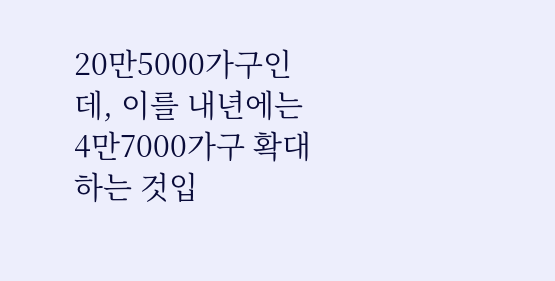20만5000가구인데, 이를 내년에는 4만7000가구 확대하는 것입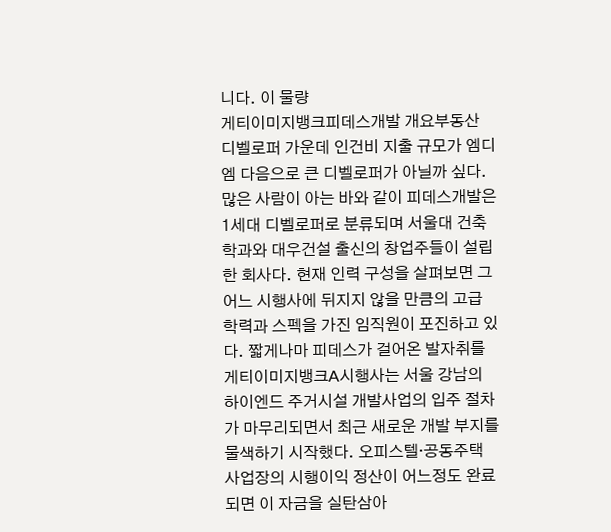니다. 이 물량
게티이미지뱅크피데스개발 개요부동산 디벨로퍼 가운데 인건비 지출 규모가 엠디엠 다음으로 큰 디벨로퍼가 아닐까 싶다. 많은 사람이 아는 바와 같이 피데스개발은 1세대 디벨로퍼로 분류되며 서울대 건축학과와 대우건설 출신의 창업주들이 설립한 회사다. 현재 인력 구성을 살펴보면 그 어느 시행사에 뒤지지 않을 만큼의 고급 학력과 스펙을 가진 임직원이 포진하고 있다. 짧게나마 피데스가 걸어온 발자취를
게티이미지뱅크A시행사는 서울 강남의 하이엔드 주거시설 개발사업의 입주 절차가 마무리되면서 최근 새로운 개발 부지를 물색하기 시작했다. 오피스텔·공동주택 사업장의 시행이익 정산이 어느정도 완료되면 이 자금을 실탄삼아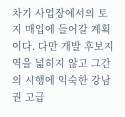차기 사업장에서의 토지 매입에 들어갈 계획이다. 다만 개발 후보지역을 넓히지 않고 그간의 시행에 익숙한 강남권 고급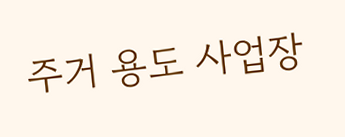주거 용도 사업장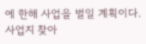에 한해 사업을 벌일 계획이다. 사업지 찾아